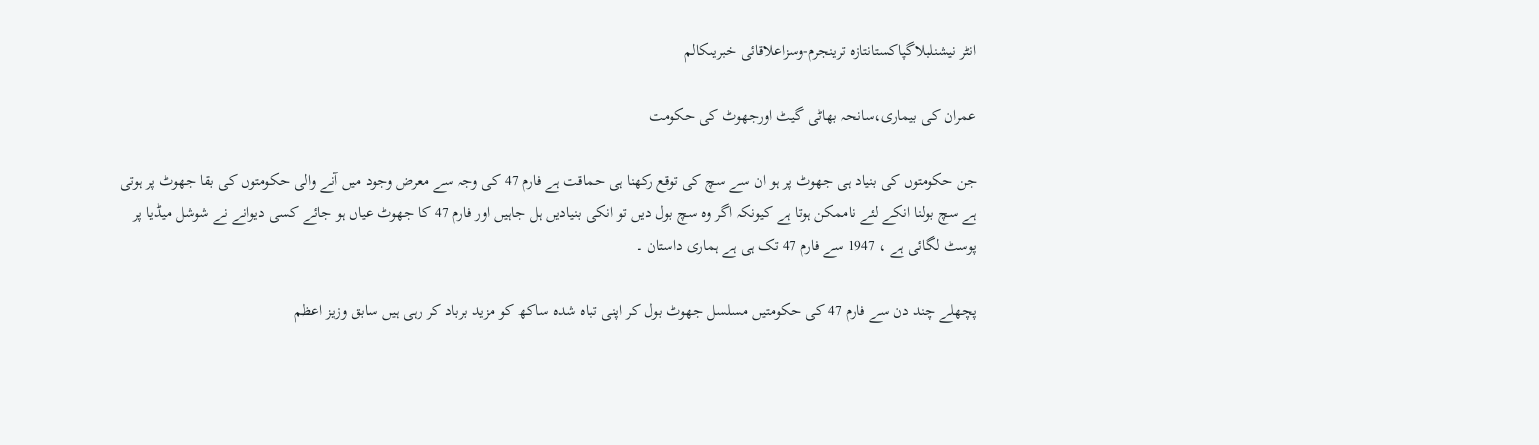انٹر نیشنلبلاگپاکستانتازہ ترینجرم-وسزاعلاقائی خبریںکالم

عمران کی بیماری،سانحہ بھاٹی گیٹ اورجھوٹ کی حکومت

جن حکومتوں کی بنیاد ہی جھوٹ پر ہو ان سے سچ کی توقع رکھنا ہی حماقت ہے فارم 47 کی وجہ سے معرض وجود میں آنے والی حکومتوں کی بقا جھوٹ پر ہوتی ہے سچ بولنا انکے لئے ناممکن ہوتا ہے کیونکہ اگر وہ سچ بول دیں تو انکی بنیادیں ہل جاہیں اور فارم 47 کا جھوٹ عیاں ہو جائے کسی دیوانے نے شوشل میڈیا پر پوسٹ لگائی ہے ، 1947 سے فارم 47 تک ہی ہے ہماری داستان ۔

پچھلے چند دن سے فارم 47 کی حکومتیں مسلسل جھوٹ بول کر اپنی تباہ شدہ ساکھ کو مزید برباد کر رہی ہیں سابق وزیز اعظم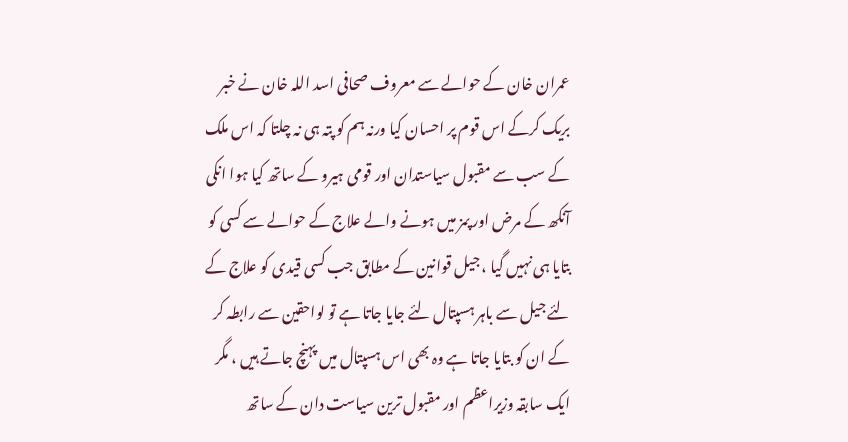عمران خان کے حوالے سے معروف صحافی اسد اللہ خان نے خبر بریک کرکے اس قوم پر احسان کیا ورنہ ہم کو پتہ ہی نہ چلتا کہ اس ملک کے سب سے مقبول سیاستدان اور قومی ہیرو کے ساتھ کیا ہوا انکی آنکھ کے مرض اور پمز میں ہونے والے علاج کے حوالے سے کسی کو بتایا ہی نہیں گیا ، جیل قوانین کے مطابق جب کسی قیدی کو علاج کے لئے جیل سے باہر ہسپتال لئے جایا جاتا ہے تو لواحقین سے رابطہ کر کے ان کو بتایا جاتا ہے وہ بھی اس ہسپتال میں پہنچ جاتے ہیں ، مگر ایک سابقہ وزیراعظم اور مقبول ترین سیاست دان کے ساتھ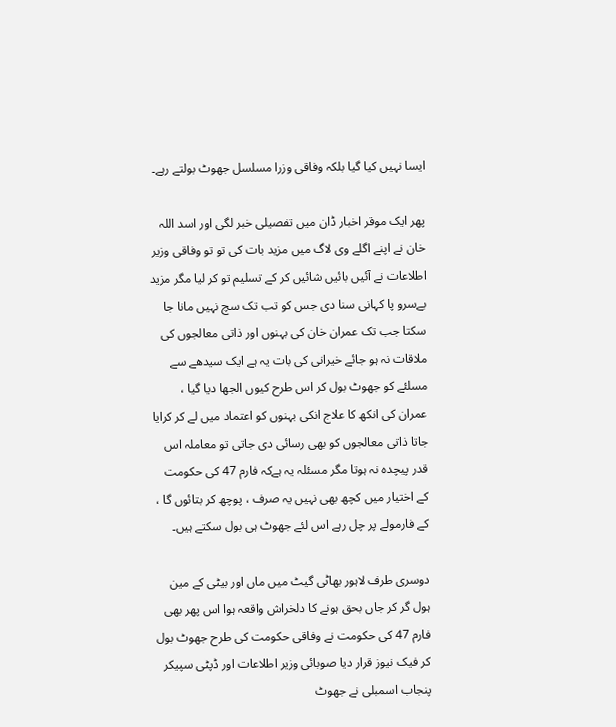ایسا نہیں کیا گیا بلکہ وفاقی وزرا مسلسل جھوٹ بولتے رہے۔

پھر ایک موقر اخبار ڈان میں تفصیلی خبر لگی اور اسد اللہ خان نے اپنے اگلے وی لاگ میں مزید بات کی تو تو وفاقی وزیر اطلاعات نے آئیں بائیں شائیں کر کے تسلیم تو کر لیا مگر مزید بےسرو پا کہانی سنا دی جس کو تب تک سچ نہیں مانا جا سکتا جب تک عمران خان کی بہنوں اور ذاتی معالجوں کی ملاقات نہ ہو جائے خیرانی کی بات یہ ہے ایک سیدھے سے مسلئے کو جھوٹ بول کر اس طرح کیوں الجھا دیا گیا ، عمران کی انکھ کا علاج انکی بہنوں کو اعتماد میں لے کر کرایا جاتا ذاتی معالجوں کو بھی رسائی دی جاتی تو معاملہ اس قدر پیچدہ نہ ہوتا مگر مسئلہ یہ ہےکہ فارم 47 کی حکومت کے اختیار میں کچھ بھی نہیں یہ صرف ، پوچھ کر بتائوں گا ، کے فارمولے پر چل رہے اس لئے جھوٹ ہی بول سکتے ہیں۔

دوسری طرف لاہور بھاٹی گیٹ میں ماں اور بیٹی کے مین ہول گر کر جاں بحق ہونے کا دلخراش واقعہ ہوا اس پھر بھی فارم 47 کی حکومت نے وفاقی حکومت کی طرح جھوٹ بول کر فیک نیوز قرار دیا صوبائی وزیر اطلاعات اور ڈپٹی سپیکر پنجاب اسمبلی نے جھوٹ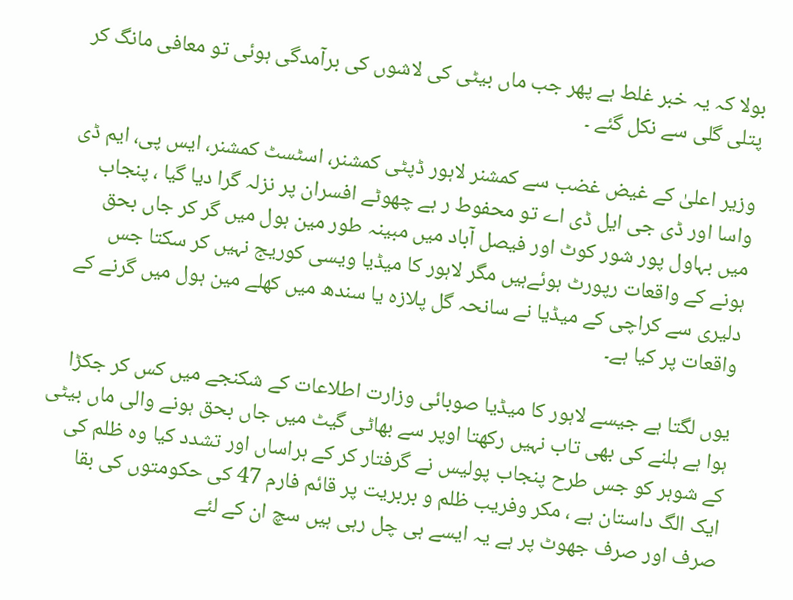بولا کہ یہ خبر غلط ہے پھر جب ماں بیٹی کی لاشوں کی برآمدگی ہوئی تو معافی مانگ کر پتلی گلی سے نکل گئے ۔

وزیر اعلیٰ کے غیض غضب سے کمشنر لاہور ڈپٹی کمشنر، اسٹسٹ کمشنر، ایس پی، ایم ڈی واسا اور ڈی جی ایل ڈی اے تو محفوط ر ہے چھوٹے افسران پر نزلہ گرا دیا گیا ، پنجاب میں بہاول پور شور کوٹ اور فیصل آباد میں مبینہ طور مین ہول میں گر کر جاں بحق ہونے کے واقعات رپورٹ ہوئےہیں مگر لاہور کا میڈیا ویسی کوریج نہیں کر سکتا جس دلیری سے کراچی کے میڈیا نے سانحہ گل پلازہ یا سندھ میں کھلے مین ہول میں گرنے کے واقعات پر کیا ہے۔

یوں لگتا ہے جیسے لاہور کا میڈیا صوبائی وزارت اطلاعات کے شکنجے میں کس کر جکڑا ہوا ہے ہلنے کی بھی تاب نہیں رکھتا اوپر سے بھاٹی گیٹ میں جاں بحق ہونے والی ماں بیٹی کے شوہر کو جس طرح پنجاب پولیس نے گرفتار کر کے ہراساں اور تشدد کیا وہ ظلم کی ایک الگ داستان ہے ، مکر وفریب ظلم و بربریت پر قائم فارم 47 کی حکومتوں کی بقا صرف اور صرف جھوٹ پر ہے یہ ایسے ہی چل رہی ہیں سچ ان کے لئے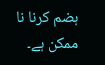ہضم کرنا نا ممکن ہے۔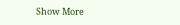Show More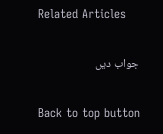Related Articles

جواب دیں

Back to top button